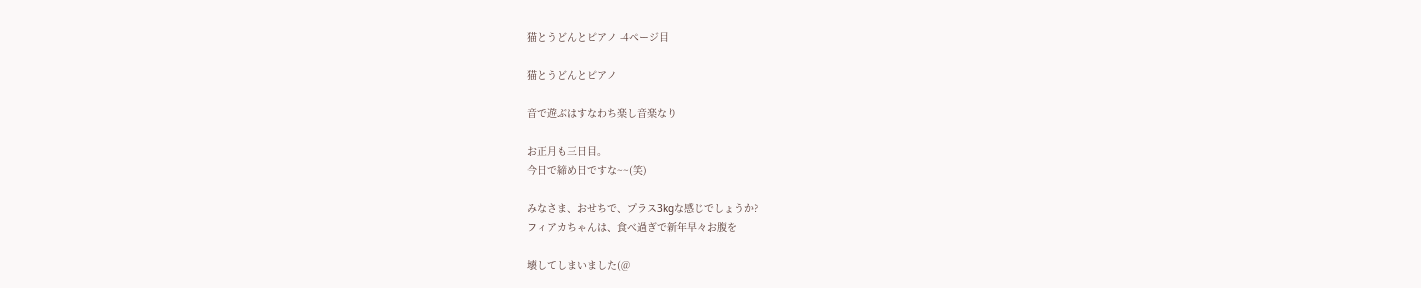猫とうどんとピアノ -4ページ目

猫とうどんとピアノ

音で遊ぶはすなわち楽し音楽なり

お正月も三日目。
今日で締め日ですな~~(笑)

みなさま、おせちで、プラス3kgな感じでしょうか?
フィアカちゃんは、食べ過ぎで新年早々お腹を

壊してしまいました(@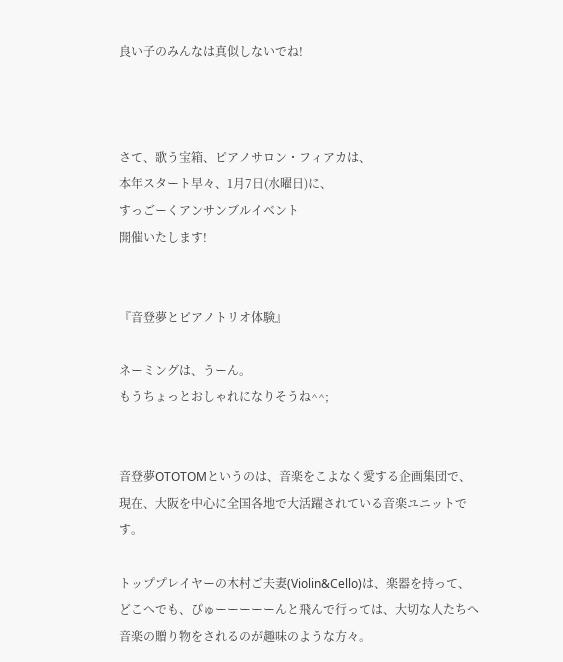良い子のみんなは真似しないでね!



さて、歌う宝箱、ピアノサロン・フィアカは、
本年スタート早々、1月7日(水曜日)に、
すっごーくアンサンブルイベント
開催いたします!


『音登夢とピアノトリオ体験』

ネーミングは、うーん。
もうちょっとおしゃれになりそうね^^;


音登夢OTOTOMというのは、音楽をこよなく愛する企画集団で、現在、大阪を中心に全国各地で大活躍されている音楽ユニットです。

トッププレイヤーの木村ご夫妻(Violin&Cello)は、楽器を持って、どこへでも、ぴゅーーーーーんと飛んで行っては、大切な人たちへ音楽の贈り物をされるのが趣味のような方々。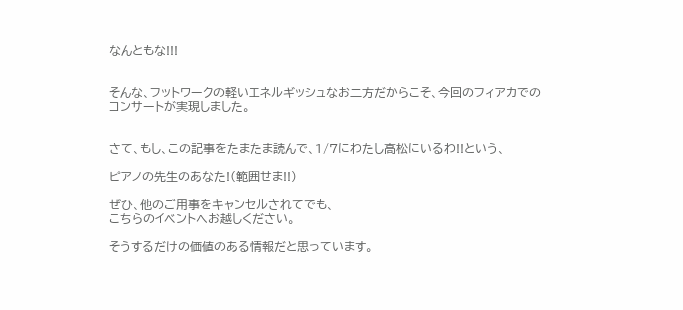なんともな!!!


そんな、フットワークの軽いエネルギッシュなお二方だからこそ、今回のフィアカでのコンサートが実現しました。


さて、もし、この記事をたまたま読んで、1/7にわたし高松にいるわ!!という、

ピアノの先生のあなた!(範囲せま!!)

ぜひ、他のご用事をキャンセルされてでも、
こちらのイベントへお越しください。

そうするだけの価値のある情報だと思っています。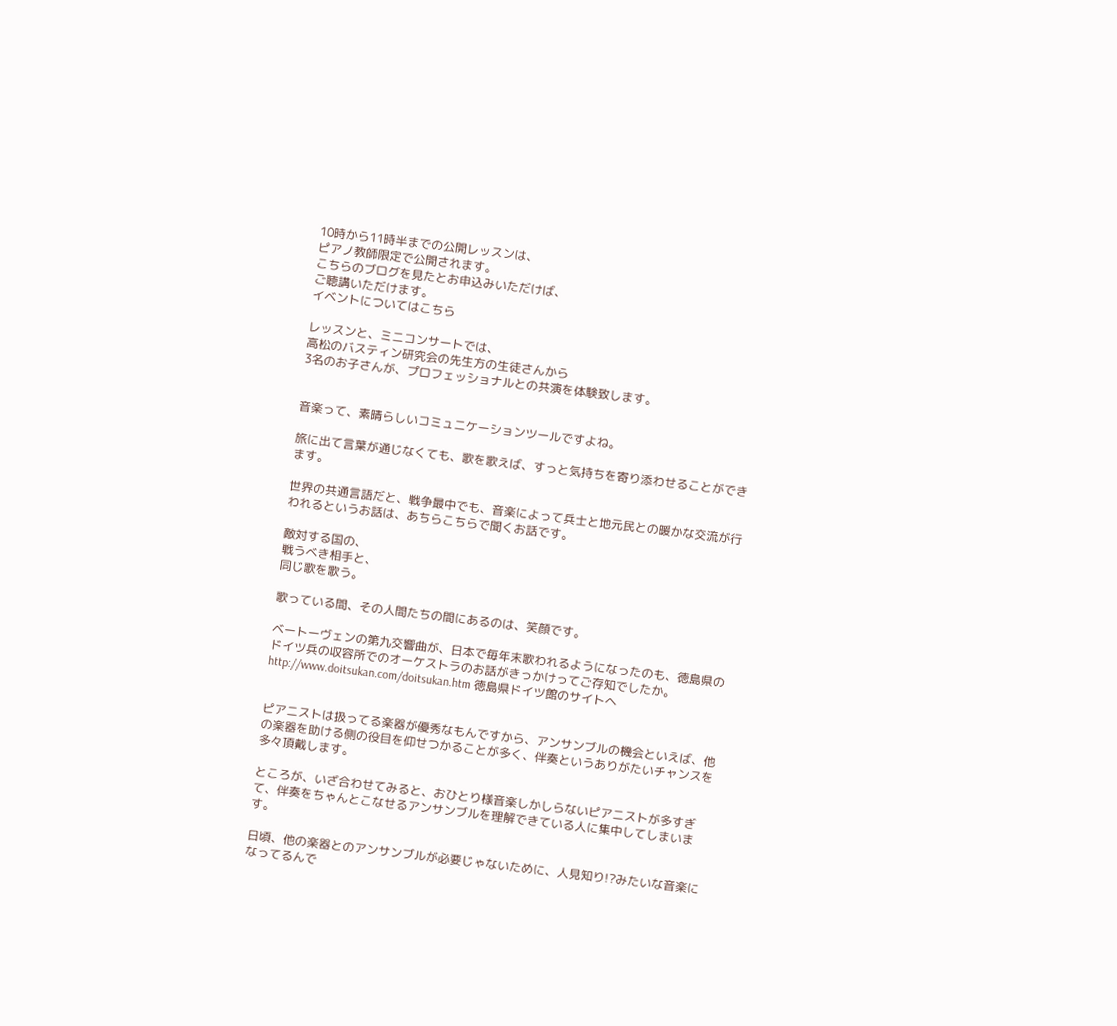10時から11時半までの公開レッスンは、
ピアノ教師限定で公開されます。
こちらのブログを見たとお申込みいただけば、
ご聴講いただけます。
イベントについてはこちら

レッスンと、ミニコンサートでは、
高松のバスティン研究会の先生方の生徒さんから
3名のお子さんが、プロフェッショナルとの共演を体験致します。


音楽って、素晴らしいコミュニケーションツールですよね。

旅に出て言葉が通じなくても、歌を歌えば、すっと気持ちを寄り添わせることができます。

世界の共通言語だと、戦争最中でも、音楽によって兵士と地元民との暖かな交流が行われるというお話は、あちらこちらで聞くお話です。

敵対する国の、
戦うべき相手と、
同じ歌を歌う。

歌っている間、その人間たちの間にあるのは、笑顔です。

ベートーヴェンの第九交響曲が、日本で毎年末歌われるようになったのも、徳島県のドイツ兵の収容所でのオーケストラのお話がきっかけってご存知でしたか。
http://www.doitsukan.com/doitsukan.htm 徳島県ドイツ館のサイトへ


ピアニストは扱ってる楽器が優秀なもんですから、アンサンブルの機会といえば、他の楽器を助ける側の役目を仰せつかることが多く、伴奏というありがたいチャンスを多々頂戴します。

ところが、いざ合わせてみると、おひとり様音楽しかしらないピアニストが多すぎて、伴奏をちゃんとこなせるアンサンブルを理解できている人に集中してしまいます。

日頃、他の楽器とのアンサンブルが必要じゃないために、人見知り!?みたいな音楽になってるんで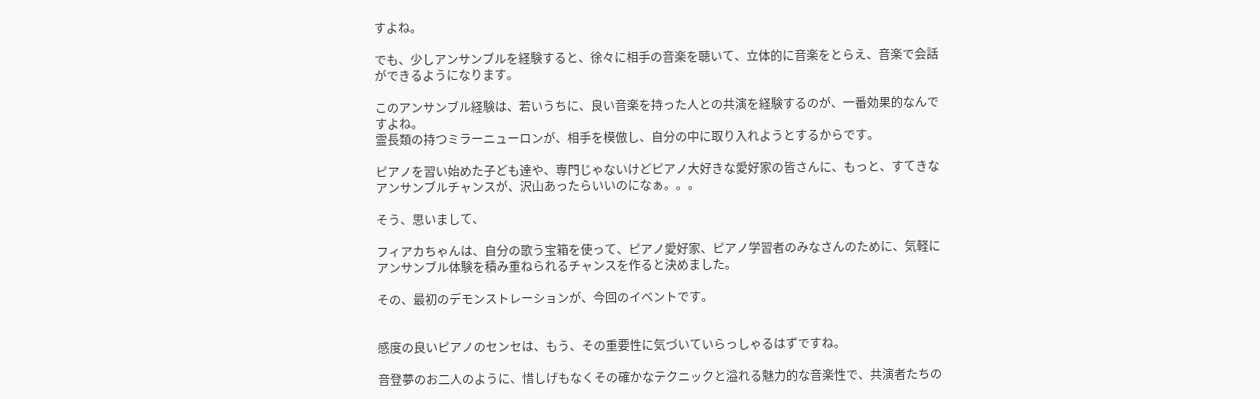すよね。

でも、少しアンサンブルを経験すると、徐々に相手の音楽を聴いて、立体的に音楽をとらえ、音楽で会話ができるようになります。

このアンサンブル経験は、若いうちに、良い音楽を持った人との共演を経験するのが、一番効果的なんですよね。
霊長類の持つミラーニューロンが、相手を模倣し、自分の中に取り入れようとするからです。

ピアノを習い始めた子ども達や、専門じゃないけどピアノ大好きな愛好家の皆さんに、もっと、すてきなアンサンブルチャンスが、沢山あったらいいのになぁ。。。

そう、思いまして、

フィアカちゃんは、自分の歌う宝箱を使って、ピアノ愛好家、ピアノ学習者のみなさんのために、気軽にアンサンブル体験を積み重ねられるチャンスを作ると決めました。

その、最初のデモンストレーションが、今回のイベントです。


感度の良いピアノのセンセは、もう、その重要性に気づいていらっしゃるはずですね。

音登夢のお二人のように、惜しげもなくその確かなテクニックと溢れる魅力的な音楽性で、共演者たちの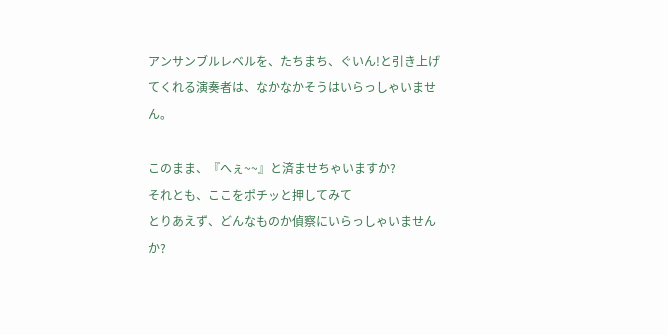アンサンブルレベルを、たちまち、ぐいん!と引き上げてくれる演奏者は、なかなかそうはいらっしゃいません。

このまま、『へぇ~~』と済ませちゃいますか?
それとも、ここをポチッと押してみて
とりあえず、どんなものか偵察にいらっしゃいませんか?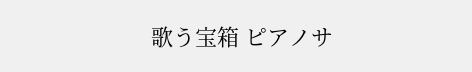歌う宝箱 ピアノサ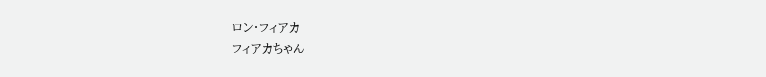ロン・フィアカ
フィアカちゃん